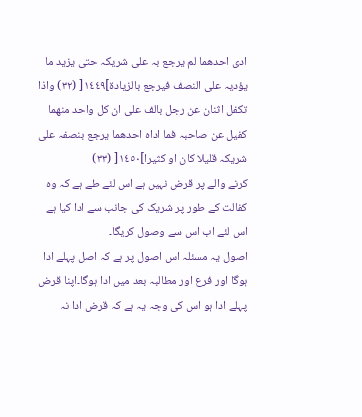ادی احدھما لم یرجع بہ علی شریکہ حتی یزید ما یؤدیہ علی النصف فیرجع بالزیادة]١٤٤٩[ (٣٢) واذا تکفل اثنان عن رجل بالف علی ان کل واحد منھما کفیل عن صاحبہ فما اداہ احدھما یرجع بنصفہ علی شریکہ قلیلا کان او کثیرا]١٤٥٠[ (٣٣)
کرنے والے پر قرض نہیں ہے اس لئے طے ہے کہ وہ کفالت کے طور پر شریک کی جانب سے ادا کیا ہے اس لئے اب اس سے وصول کریگا۔
اصول یہ مسئلہ اس اصول پر ہے کہ اصل پہلے ادا ہوگا اور فرع اور مطالبہ بعد میں ادا ہوگا۔اپنا قرض پہلے ادا ہو اس کی وجہ یہ ہے کہ قرض ادا نہ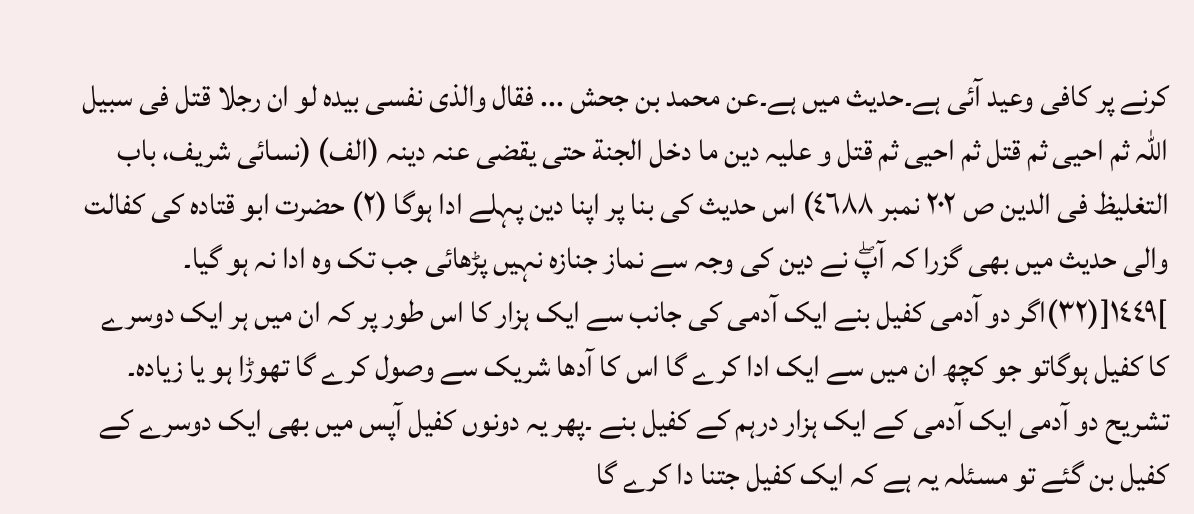کرنے پر کافی وعید آئی ہے۔حدیث میں ہے۔عن محمد بن جحش ... فقال والذی نفسی بیدہ لو ان رجلا قتل فی سبیل اللہ ثم احیی ثم قتل ثم احیی ثم قتل و علیہ دین ما دخل الجنة حتی یقضی عنہ دینہ (الف) (نسائی شریف، باب التغلیظ فی الدین ص ٢٠٢ نمبر ٤٦٨٨) اس حدیث کی بنا پر اپنا دین پہلے ادا ہوگا (٢) حضرت ابو قتادہ کی کفالت والی حدیث میں بھی گزرا کہ آپۖ نے دین کی وجہ سے نماز جنازہ نہیں پڑھائی جب تک وہ ادا نہ ہو گیا۔
]١٤٤٩[(٣٢)اگر دو آدمی کفیل بنے ایک آدمی کی جانب سے ایک ہزار کا اس طور پر کہ ان میں ہر ایک دوسرے کا کفیل ہوگاتو جو کچھ ان میں سے ایک ادا کرے گا اس کا آدھا شریک سے وصول کرے گا تھوڑا ہو یا زیادہ۔
تشریح دو آدمی ایک آدمی کے ایک ہزار درہم کے کفیل بنے ۔پھر یہ دونوں کفیل آپس میں بھی ایک دوسرے کے کفیل بن گئے تو مسئلہ یہ ہے کہ ایک کفیل جتنا دا کرے گا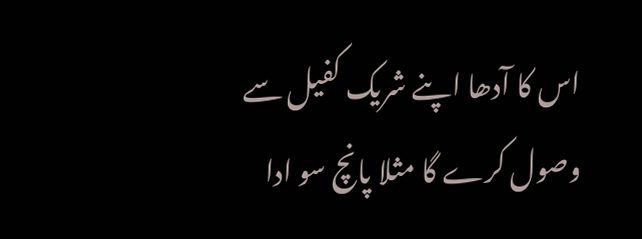اس کا آدھا اپنے شریک کفیل سے وصول کرے گا مثلا پانچ سو ادا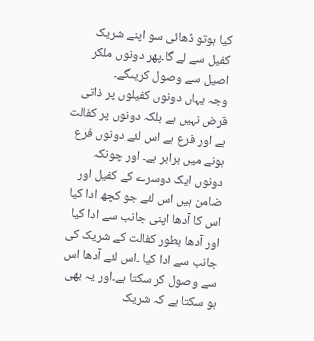کیا ہوتو ڈھائی سو اپنے شریک کفیل سے لے گا۔پھر دونوں ملکر اصیل سے وصول کریںگے۔
وجہ یہاں دونوں کفیلوں پر ذاتی قرض نہیں ہے بلکہ دونوں پر کفالت ہے اور فرع ہے اس لئے دونوں فرع ہونے میں برابر ہے۔ اور چونکہ دونوں ایک دوسرے کے کفیل اور ضامن ہیں اس لئے جو کچھ ادا کیا اس کا آدھا اپنی جانب سے ادا کیا اور آدھا بطور کفالت کے شریک کی جانب سے ادا کیا ۔اس لئے آدھا اس سے وصول کر سکتا ہے۔اور یہ بھی ہو سکتا ہے کہ شریک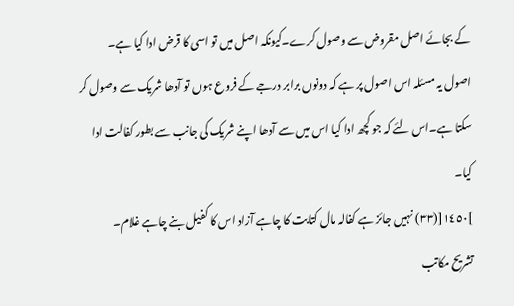کے بجائے اصل مقروض سے وصول کرے۔کیونکہ اصل میں تو اسی کا قرض ادا کیا ہے۔
اصول یہ مسئلہ اس اصول پر ہے کہ دونوں برابر درجے کے فروع ہوں تو آدھا شریک سے وصول کر سکتا ہے۔اس لئے کہ جو کچھ ادا کیا اس میں سے آدھا اپنے شریک کی جانب سے بطور کفالت ادا کیا۔
]١٤٥٠[(٣٣) نہیں جائز ہے کفالہ مال کتابت کا چاہے آزاد اس کا کفیل بنے چاہے غلام۔
تشریح مکاتب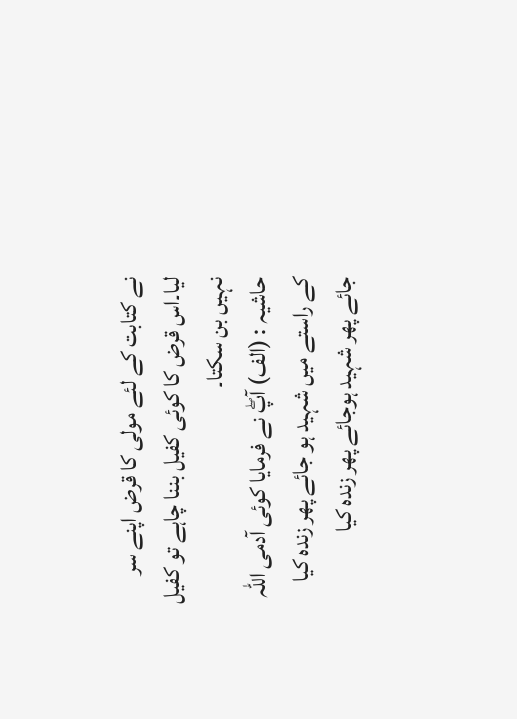نے کتابت کے لئے مولی کا قرض اپنے سر لیا۔اس قرض کا کوئی کفیل بننا چاہے تو کفیل نہیں بن سکتا۔
حاشیہ : (الف) آپۖ نے فرمایا کوئی آدمی اللہ کے راستے میں شہید ہو جائے پھر زندہ کیا جائے پھر شہید ہوجائے پھر زندہ کیا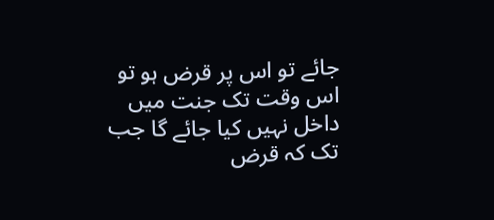جائے تو اس پر قرض ہو تو اس وقت تک جنت میں داخل نہیں کیا جائے گا جب تک کہ قرض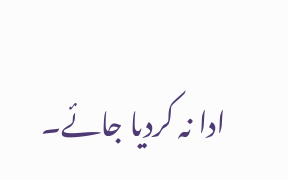ادا نہ کردیا جائے۔